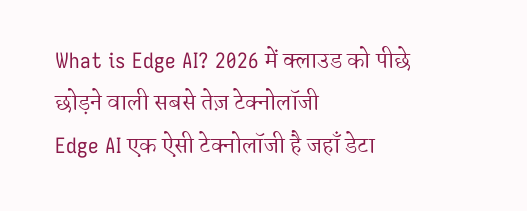What is Edge AI? 2026 में क्लाउड को पीछे छोड़ने वाली सबसे तेज़ टेक्नोलॉजी
Edge AI एक ऐसी टेक्नोलॉजी है जहाँ डेटा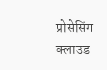प्रोसेसिंग क्लाउड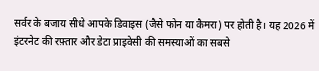सर्वर के बजाय सीधे आपके डिवाइस (जैसे फोन या कैमरा) पर होती है। यह 2026 में इंटरनेट की रफ़्तार और डेटा प्राइवेसी की समस्याओं का सबसे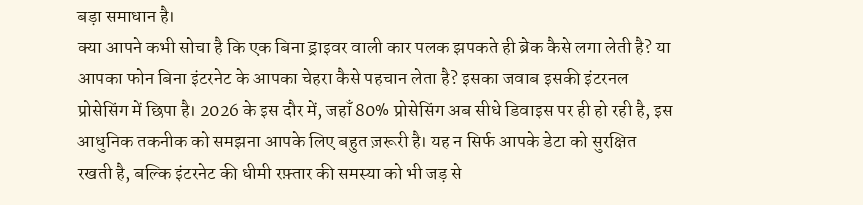बड़ा समाधान है।
क्या आपने कभी सोचा है कि एक बिना ड्राइवर वाली कार पलक झपकते ही ब्रेक कैसे लगा लेती है? या आपका फोन बिना इंटरनेट के आपका चेहरा कैसे पहचान लेता है? इसका जवाब इसकी इंटरनल प्रोसेसिंग में छिपा है। 2026 के इस दौर में, जहाँ 80% प्रोसेसिंग अब सीधे डिवाइस पर ही हो रही है, इस आधुनिक तकनीक को समझना आपके लिए बहुत ज़रूरी है। यह न सिर्फ आपके डेटा को सुरक्षित रखती है, बल्कि इंटरनेट की धीमी रफ़्तार की समस्या को भी जड़ से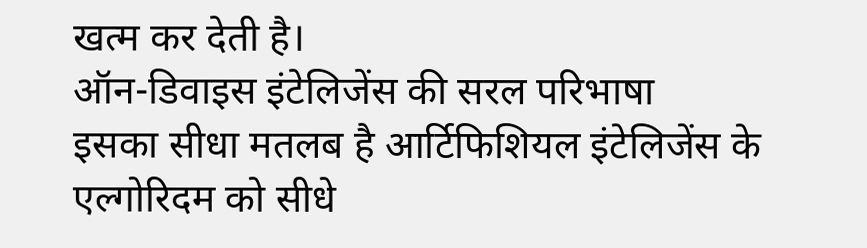खत्म कर देती है।
ऑन-डिवाइस इंटेलिजेंस की सरल परिभाषा
इसका सीधा मतलब है आर्टिफिशियल इंटेलिजेंस के एल्गोरिदम को सीधे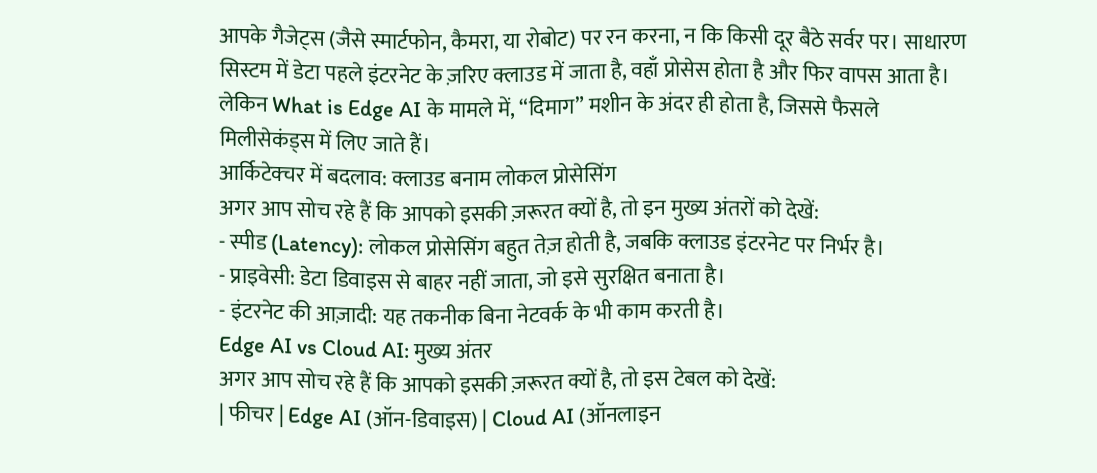आपके गैजेट्स (जैसे स्मार्टफोन, कैमरा, या रोबोट) पर रन करना, न कि किसी दूर बैठे सर्वर पर। साधारण सिस्टम में डेटा पहले इंटरनेट के ज़रिए क्लाउड में जाता है, वहाँ प्रोसेस होता है और फिर वापस आता है। लेकिन What is Edge AI के मामले में, “दिमाग” मशीन के अंदर ही होता है, जिससे फैसले मिलीसेकंड्स में लिए जाते हैं।
आर्किटेक्चर में बदलाव: क्लाउड बनाम लोकल प्रोसेसिंग
अगर आप सोच रहे हैं कि आपको इसकी ज़रूरत क्यों है, तो इन मुख्य अंतरों को देखें:
- स्पीड (Latency): लोकल प्रोसेसिंग बहुत तेज़ होती है, जबकि क्लाउड इंटरनेट पर निर्भर है।
- प्राइवेसी: डेटा डिवाइस से बाहर नहीं जाता, जो इसे सुरक्षित बनाता है।
- इंटरनेट की आज़ादी: यह तकनीक बिना नेटवर्क के भी काम करती है।
Edge AI vs Cloud AI: मुख्य अंतर
अगर आप सोच रहे हैं कि आपको इसकी ज़रूरत क्यों है, तो इस टेबल को देखें:
| फीचर | Edge AI (ऑन-डिवाइस) | Cloud AI (ऑनलाइन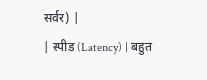सर्वर) |
| स्पीड (Latency) | बहुत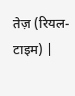तेज़ (रियल-टाइम) |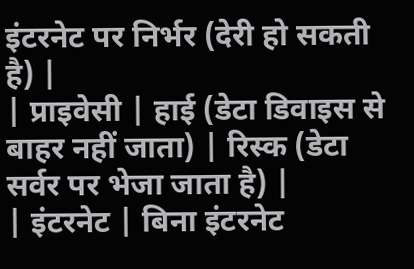इंटरनेट पर निर्भर (देरी हो सकती है) |
| प्राइवेसी | हाई (डेटा डिवाइस से बाहर नहीं जाता) | रिस्क (डेटा सर्वर पर भेजा जाता है) |
| इंटरनेट | बिना इंटरनेट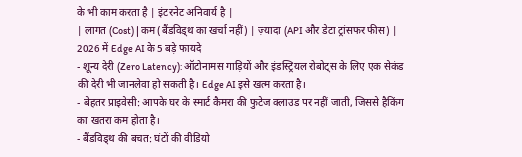के भी काम करता है | इंटरनेट अनिवार्य है |
| लागत (Cost) | कम (बैंडविड्थ का खर्चा नहीं) | ज़्यादा (API और डेटा ट्रांसफर फीस) |
2026 में Edge AI के 5 बड़े फायदे
- शून्य देरी (Zero Latency): ऑटोनामस गाड़ियों और इंडस्ट्रियल रोबोट्स के लिए एक सेकंड की देरी भी जानलेवा हो सकती है। Edge AI इसे खत्म करता है।
- बेहतर प्राइवेसी: आपके घर के स्मार्ट कैमरा की फुटेज क्लाउड पर नहीं जाती, जिससे हैकिंग का खतरा कम होता है।
- बैंडविड्थ की बचत: घंटों की वीडियो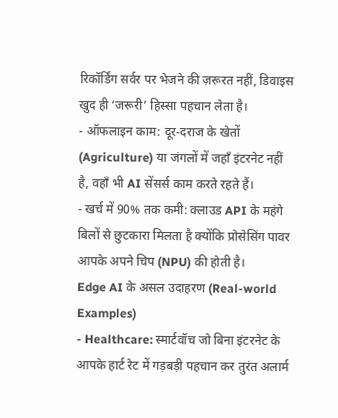रिकॉर्डिंग सर्वर पर भेजने की ज़रूरत नहीं, डिवाइस खुद ही ‘जरूरी’ हिस्सा पहचान लेता है।
- ऑफलाइन काम: दूर-दराज के खेतों (Agriculture) या जंगलों में जहाँ इंटरनेट नहीं है, वहाँ भी AI सेंसर्स काम करते रहते हैं।
- खर्च में 90% तक कमी: क्लाउड API के महंगे बिलों से छुटकारा मिलता है क्योंकि प्रोसेसिंग पावर आपके अपने चिप (NPU) की होती है।
Edge AI के असल उदाहरण (Real-world Examples)
- Healthcare: स्मार्टवॉच जो बिना इंटरनेट के आपके हार्ट रेट में गड़बड़ी पहचान कर तुरंत अलार्म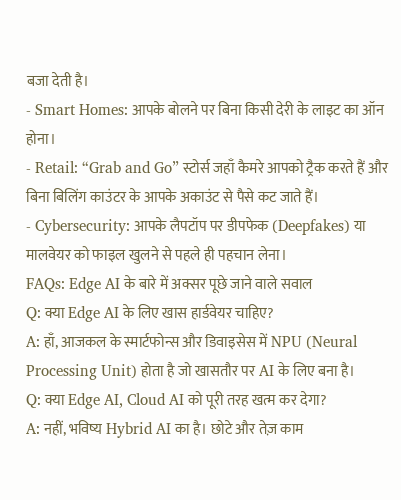बजा देती है।
- Smart Homes: आपके बोलने पर बिना किसी देरी के लाइट का ऑन होना।
- Retail: “Grab and Go” स्टोर्स जहाँ कैमरे आपको ट्रैक करते हैं और बिना बिलिंग काउंटर के आपके अकाउंट से पैसे कट जाते हैं।
- Cybersecurity: आपके लैपटॉप पर डीपफेक (Deepfakes) या मालवेयर को फाइल खुलने से पहले ही पहचान लेना।
FAQs: Edge AI के बारे में अक्सर पूछे जाने वाले सवाल
Q: क्या Edge AI के लिए खास हार्डवेयर चाहिए?
A: हाँ, आजकल के स्मार्टफोन्स और डिवाइसेस में NPU (Neural Processing Unit) होता है जो खासतौर पर AI के लिए बना है।
Q: क्या Edge AI, Cloud AI को पूरी तरह खत्म कर देगा?
A: नहीं, भविष्य Hybrid AI का है। छोटे और तेज़ काम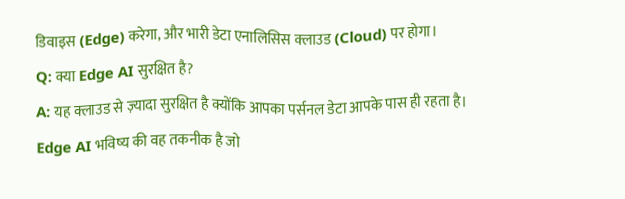डिवाइस (Edge) करेगा, और भारी डेटा एनालिसिस क्लाउड (Cloud) पर होगा।
Q: क्या Edge AI सुरक्षित है?
A: यह क्लाउड से ज़्यादा सुरक्षित है क्योंकि आपका पर्सनल डेटा आपके पास ही रहता है।
Edge AI भविष्य की वह तकनीक है जो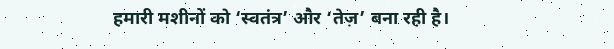हमारी मशीनों को ‘स्वतंत्र’ और ‘तेज़’ बना रही है।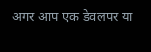अगर आप एक डेवलपर या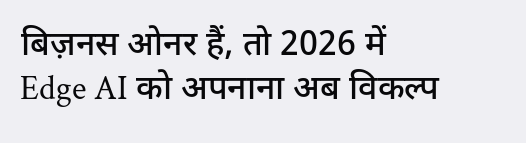बिज़नस ओनर हैं, तो 2026 में Edge AI को अपनाना अब विकल्प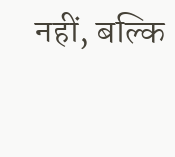नहीं, बल्कि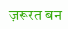ज़रूरत बन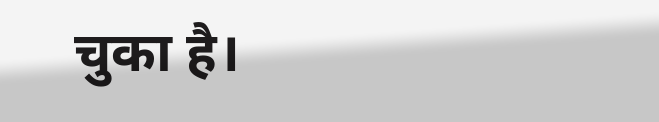चुका है।